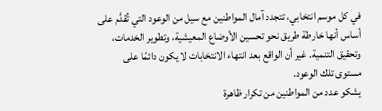في كل موسم انتخابي، تتجدد آمال المواطنين مع سيل من الوعود التي تُقدَّم على أساس أنها خارطة طريق نحو تحسين الأوضاع المعيشية، وتطوير الخدمات، وتحقيق التنمية. غير أن الواقع بعد انتهاء الانتخابات لا يكون دائمًا على مستوى تلك الوعود.
يشكو عدد من المواطنين من تكرار ظاهرة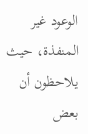الوعود غير المنفذة، حيث يلاحظون أن بعض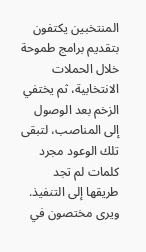المنتخبين يكتفون بتقديم برامج طموحة خلال الحملات الانتخابية، ثم يختفي الزخم بعد الوصول إلى المناصب، لتبقى تلك الوعود مجرد كلمات لم تجد طريقها إلى التنفيذ.
ويرى مختصون في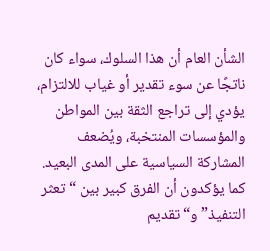الشأن العام أن هذا السلوك، سواء كان ناتجًا عن سوء تقدير أو غياب للالتزام، يؤدي إلى تراجع الثقة بين المواطن والمؤسسات المنتخبة، ويُضعف المشاركة السياسية على المدى البعيد. كما يؤكدون أن الفرق كبير بين “تعثر التنفيذ” و“تقديم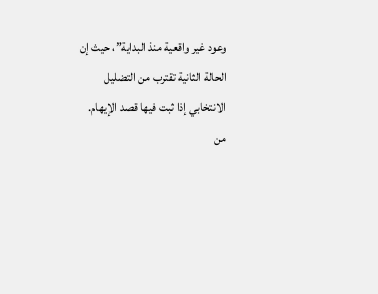وعود غير واقعية منذ البداية”، حيث إن الحالة الثانية تقترب من التضليل الانتخابي إذا ثبت فيها قصد الإيهام.
من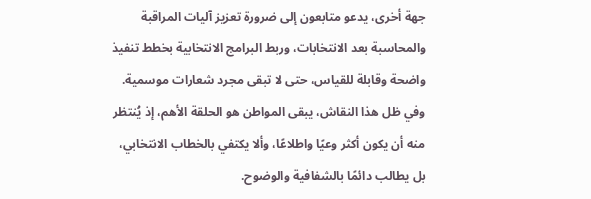جهة أخرى، يدعو متابعون إلى ضرورة تعزيز آليات المراقبة والمحاسبة بعد الانتخابات، وربط البرامج الانتخابية بخطط تنفيذ واضحة وقابلة للقياس، حتى لا تبقى مجرد شعارات موسمية.
وفي ظل هذا النقاش، يبقى المواطن هو الحلقة الأهم، إذ يُنتظر منه أن يكون أكثر وعيًا واطلاعًا، وألا يكتفي بالخطاب الانتخابي، بل يطالب دائمًا بالشفافية والوضوح.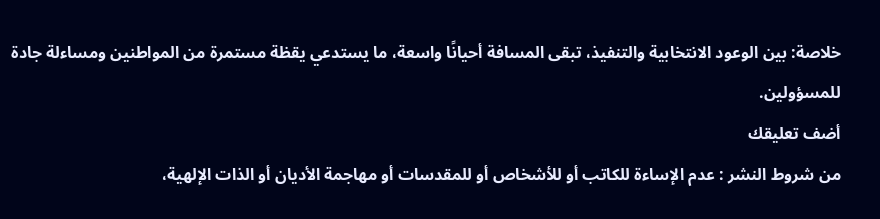خلاصة: بين الوعود الانتخابية والتنفيذ، تبقى المسافة أحيانًا واسعة، ما يستدعي يقظة مستمرة من المواطنين ومساءلة جادة للمسؤولين.
أضف تعليقك
من شروط النشر : عدم الإساءة للكاتب أو للأشخاص أو للمقدسات أو مهاجمة الأديان أو الذات الإلهية،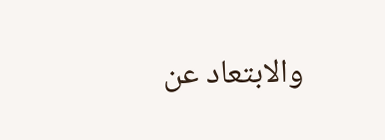والابتعاد عن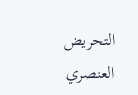التحريض العنصري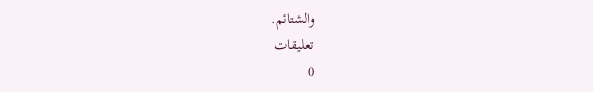والشتائم.
تعليقات
0